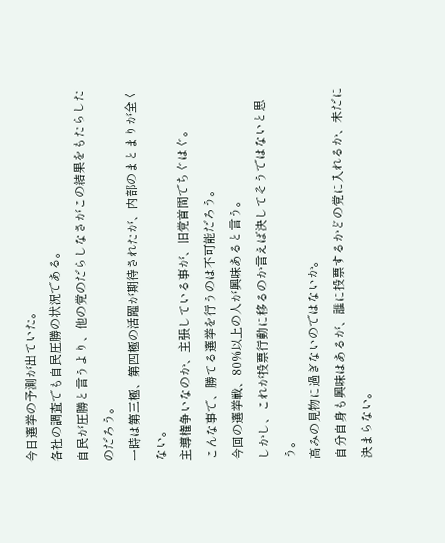今日選挙の予測が出ていた。
各社の調査でも自民圧勝の状況である。
自民が圧勝と言うより、他の党のだらしなさがこの結果をもたらしたのだろう。
一時は第三極、第四極の活躍が期待されたが、内部のまとまりが全くない。
主導権争いなのか、主張している事が、旧党首間でちぐはぐ。
こんな事で、勝てる選挙を行うのは不可能だろう。
今回の選挙戦、80%以上の人が興味あると言う。
しかし、これが投票行動に移るのか言えば決してそうではないと思う。
高みの見物に過ぎないのではないか。
自分自身も興味はあるが、誰に投票するかどの党に入れるか、未だに決まらない。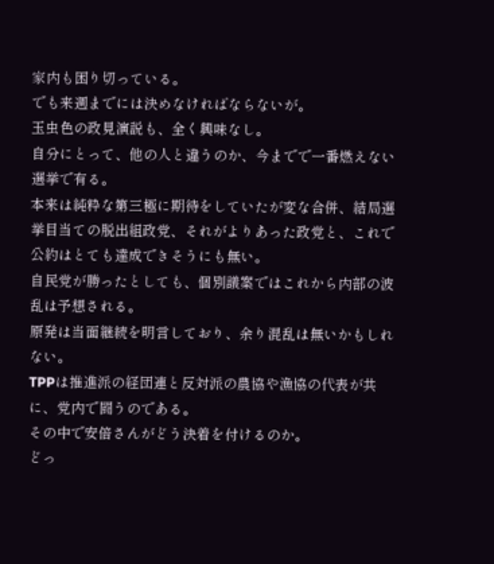家内も困り切っている。
でも来週までには決めなければならないが。
玉虫色の政見演説も、全く興味なし。
自分にとって、他の人と違うのか、今までで一番燃えない選挙で有る。
本来は純粋な第三極に期待をしていたが変な合併、結局選挙目当ての脱出組政党、それがよりあった政党と、これで公約はとても達成できそうにも無い。
自民党が勝ったとしても、個別議案ではこれから内部の波乱は予想される。
原発は当面継続を明言しており、余り混乱は無いかもしれない。
TPPは推進派の経団連と反対派の農協や漁協の代表が共に、党内で闘うのである。
その中で安倍さんがどう決着を付けるのか。
どっ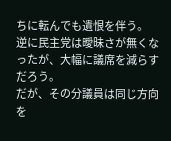ちに転んでも遺恨を伴う。
逆に民主党は曖昧さが無くなったが、大幅に議席を減らすだろう。
だが、その分議員は同じ方向を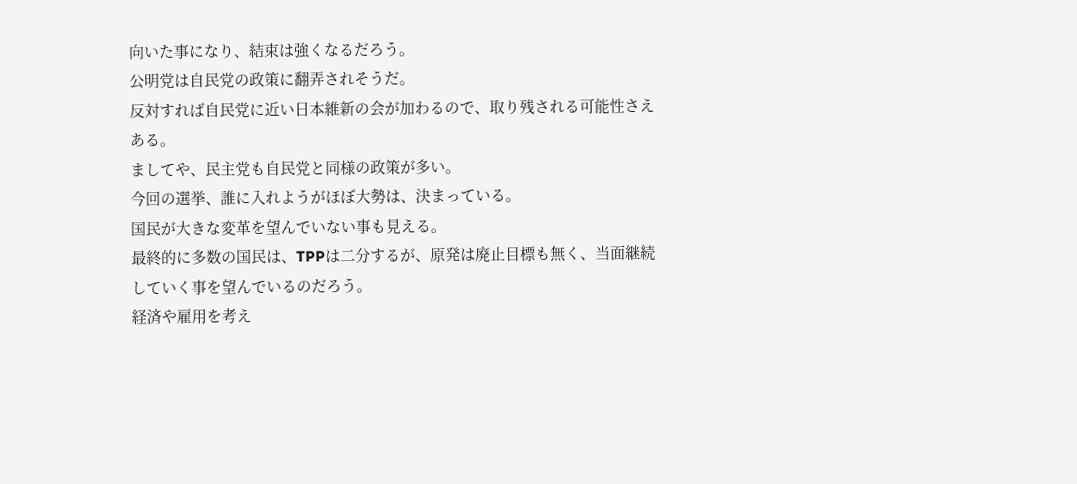向いた事になり、結束は強くなるだろう。
公明党は自民党の政策に翻弄されそうだ。
反対すれば自民党に近い日本維新の会が加わるので、取り残される可能性さえある。
ましてや、民主党も自民党と同様の政策が多い。
今回の選挙、誰に入れようがほぼ大勢は、決まっている。
国民が大きな変革を望んでいない事も見える。
最終的に多数の国民は、TPPは二分するが、原発は廃止目標も無く、当面継続していく事を望んでいるのだろう。
経済や雇用を考え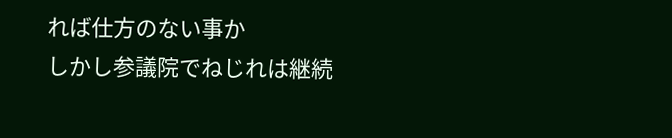れば仕方のない事か
しかし参議院でねじれは継続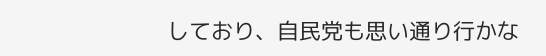しており、自民党も思い通り行かな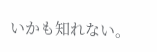いかも知れない。